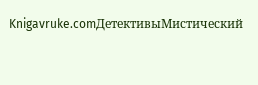Knigavruke.comДетективыМистический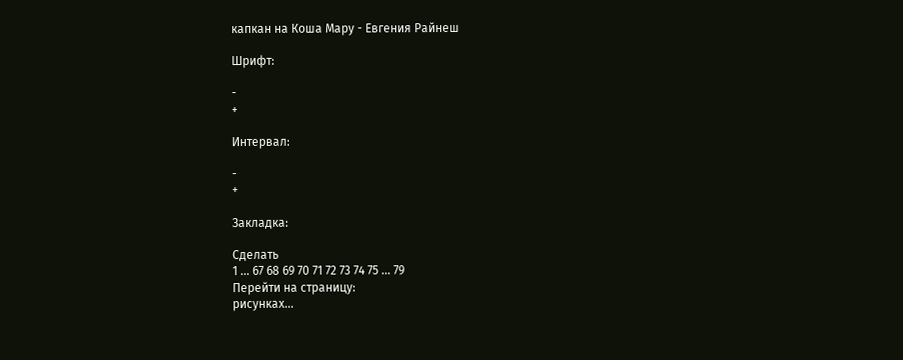капкан на Коша Мару - Евгения Райнеш

Шрифт:

-
+

Интервал:

-
+

Закладка:

Сделать
1 ... 67 68 69 70 71 72 73 74 75 ... 79
Перейти на страницу:
рисунках…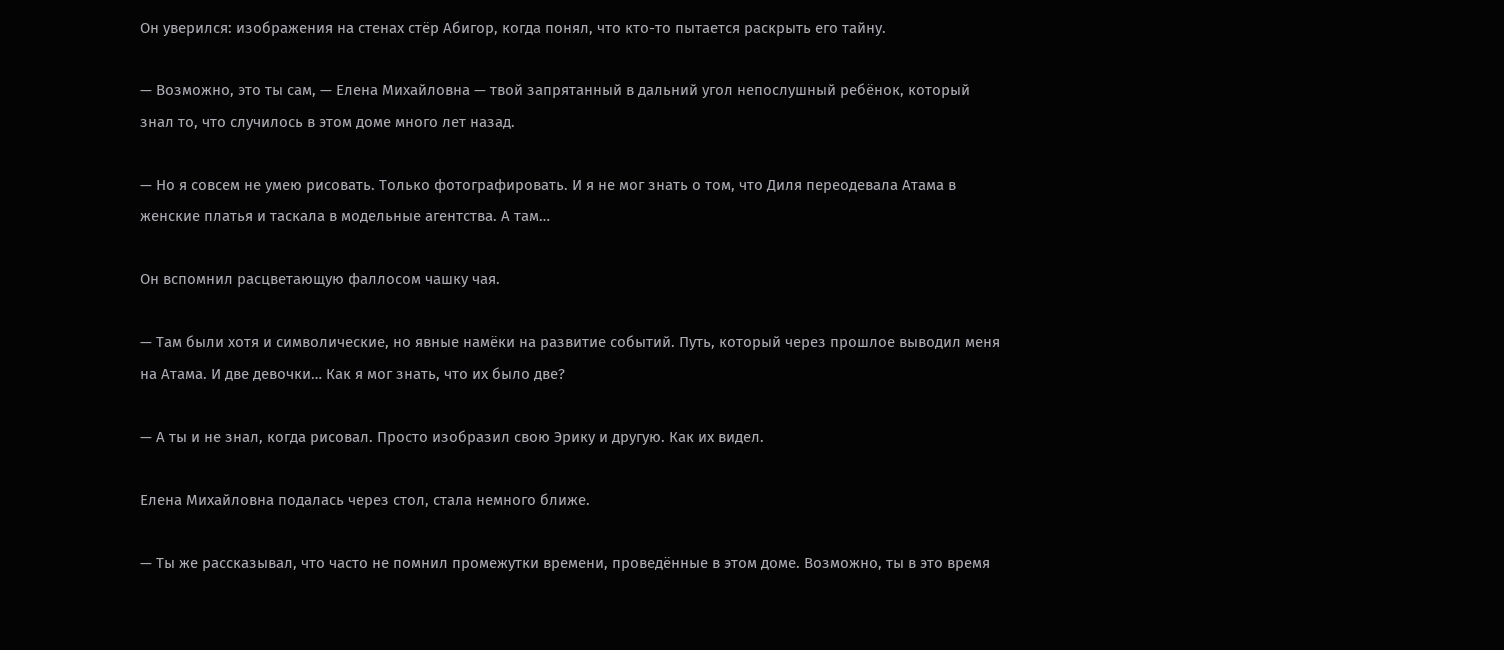Он уверился: изображения на стенах стёр Абигор, когда понял, что кто-то пытается раскрыть его тайну.

— Возможно, это ты сам, — Елена Михайловна — твой запрятанный в дальний угол непослушный ребёнок, который знал то, что случилось в этом доме много лет назад.

— Но я совсем не умею рисовать. Только фотографировать. И я не мог знать о том, что Диля переодевала Атама в женские платья и таскала в модельные агентства. А там…

Он вспомнил расцветающую фаллосом чашку чая.

— Там были хотя и символические, но явные намёки на развитие событий. Путь, который через прошлое выводил меня на Атама. И две девочки… Как я мог знать, что их было две?

— А ты и не знал, когда рисовал. Просто изобразил свою Эрику и другую. Как их видел.

Елена Михайловна подалась через стол, стала немного ближе.

— Ты же рассказывал, что часто не помнил промежутки времени, проведённые в этом доме. Возможно, ты в это время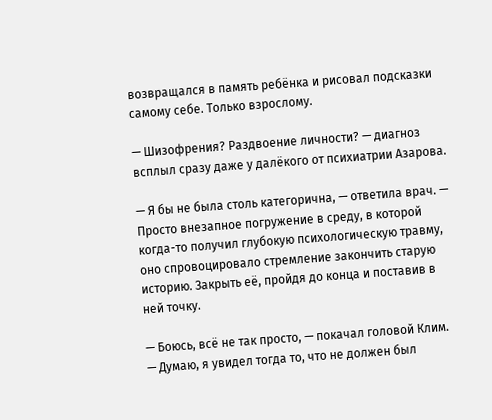возвращался в память ребёнка и рисовал подсказки самому себе. Только взрослому.

— Шизофрения? Раздвоение личности? — диагноз всплыл сразу даже у далёкого от психиатрии Азарова.

— Я бы не была столь категорична, — ответила врач. — Просто внезапное погружение в среду, в которой когда-то получил глубокую психологическую травму, оно спровоцировало стремление закончить старую историю. Закрыть её, пройдя до конца и поставив в ней точку.

— Боюсь, всё не так просто, — покачал головой Клим. — Думаю, я увидел тогда то, что не должен был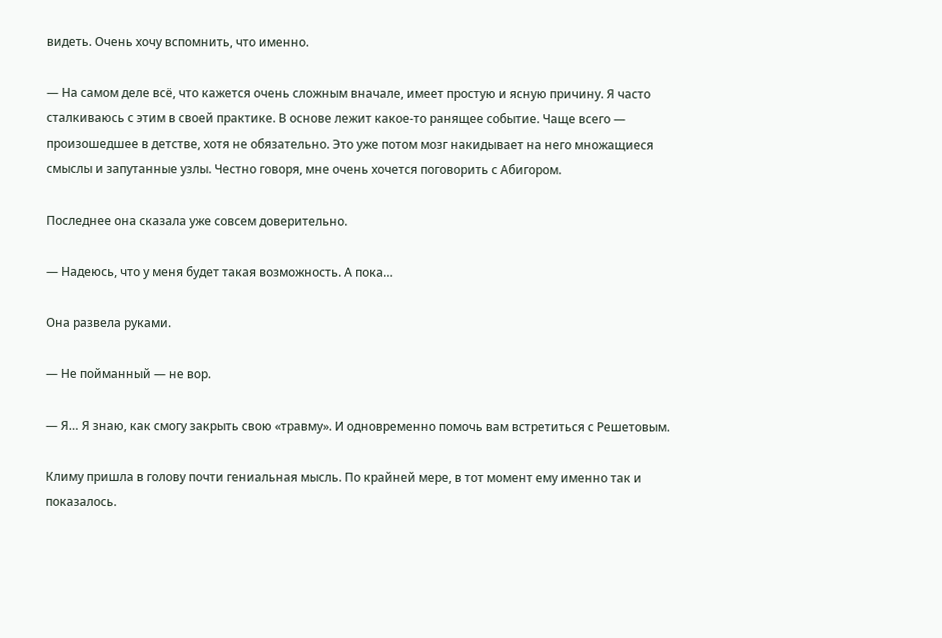видеть. Очень хочу вспомнить, что именно.

— На самом деле всё, что кажется очень сложным вначале, имеет простую и ясную причину. Я часто сталкиваюсь с этим в своей практике. В основе лежит какое-то ранящее событие. Чаще всего — произошедшее в детстве, хотя не обязательно. Это уже потом мозг накидывает на него множащиеся смыслы и запутанные узлы. Честно говоря, мне очень хочется поговорить с Абигором.

Последнее она сказала уже совсем доверительно.

— Надеюсь, что у меня будет такая возможность. А пока…

Она развела руками.

— Не пойманный — не вор.

— Я… Я знаю, как смогу закрыть свою «травму». И одновременно помочь вам встретиться с Решетовым.

Климу пришла в голову почти гениальная мысль. По крайней мере, в тот момент ему именно так и показалось.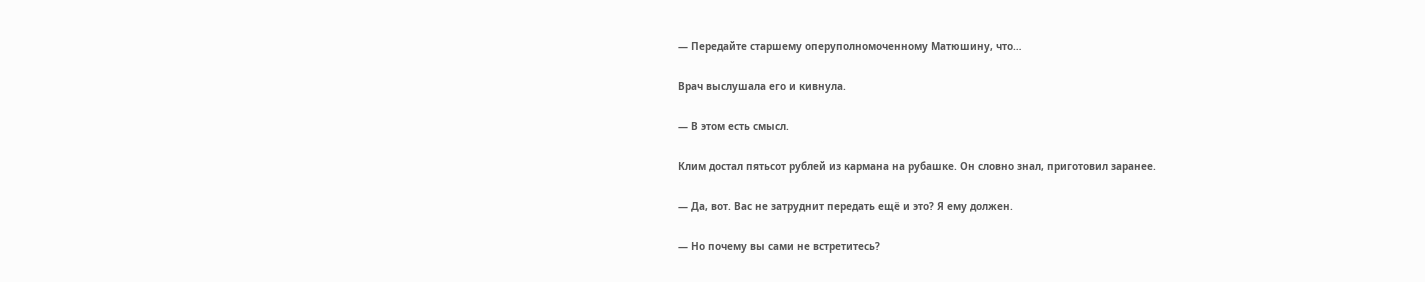— Передайте старшему оперуполномоченному Матюшину, что…

Врач выслушала его и кивнула.

— В этом есть смысл.

Клим достал пятьсот рублей из кармана на рубашке. Он словно знал, приготовил заранее.

— Да, вот. Вас не затруднит передать ещё и это? Я ему должен.

— Но почему вы сами не встретитесь?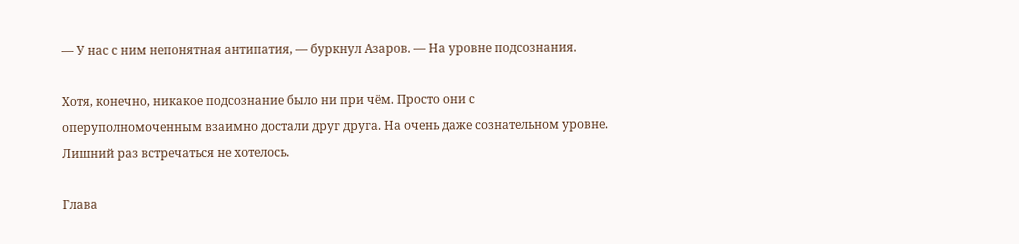— У нас с ним непонятная антипатия, — буркнул Азаров. — На уровне подсознания.

Хотя, конечно, никакое подсознание было ни при чём. Просто они с оперуполномоченным взаимно достали друг друга. На очень даже сознательном уровне. Лишний раз встречаться не хотелось.

Глава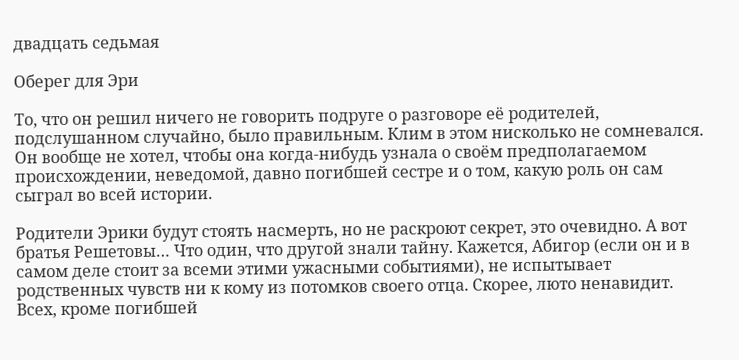двадцать седьмая

Оберег для Эри

То, что он решил ничего не говорить подруге о разговоре её родителей, подслушанном случайно, было правильным. Клим в этом нисколько не сомневался. Он вообще не хотел, чтобы она когда-нибудь узнала о своём предполагаемом происхождении, неведомой, давно погибшей сестре и о том, какую роль он сам сыграл во всей истории.

Родители Эрики будут стоять насмерть, но не раскроют секрет, это очевидно. А вот братья Решетовы… Что один, что другой знали тайну. Кажется, Абигор (если он и в самом деле стоит за всеми этими ужасными событиями), не испытывает родственных чувств ни к кому из потомков своего отца. Скорее, люто ненавидит. Всех, кроме погибшей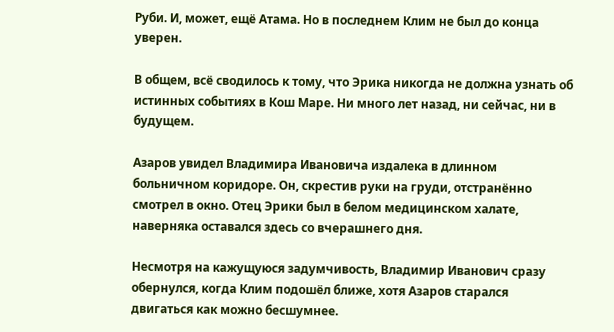Руби. И, может, ещё Атама. Но в последнем Клим не был до конца уверен.

В общем, всё сводилось к тому, что Эрика никогда не должна узнать об истинных событиях в Кош Маре. Ни много лет назад, ни сейчас, ни в будущем.

Азаров увидел Владимира Ивановича издалека в длинном больничном коридоре. Он, скрестив руки на груди, отстранённо смотрел в окно. Отец Эрики был в белом медицинском халате, наверняка оставался здесь со вчерашнего дня.

Несмотря на кажущуюся задумчивость, Владимир Иванович сразу обернулся, когда Клим подошёл ближе, хотя Азаров старался двигаться как можно бесшумнее.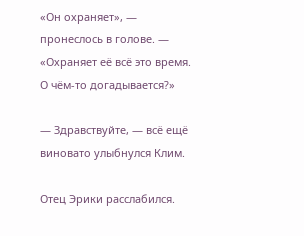«Он охраняет», — пронеслось в голове. — «Охраняет её всё это время. О чём-то догадывается?»

— Здравствуйте, — всё ещё виновато улыбнулся Клим.

Отец Эрики расслабился.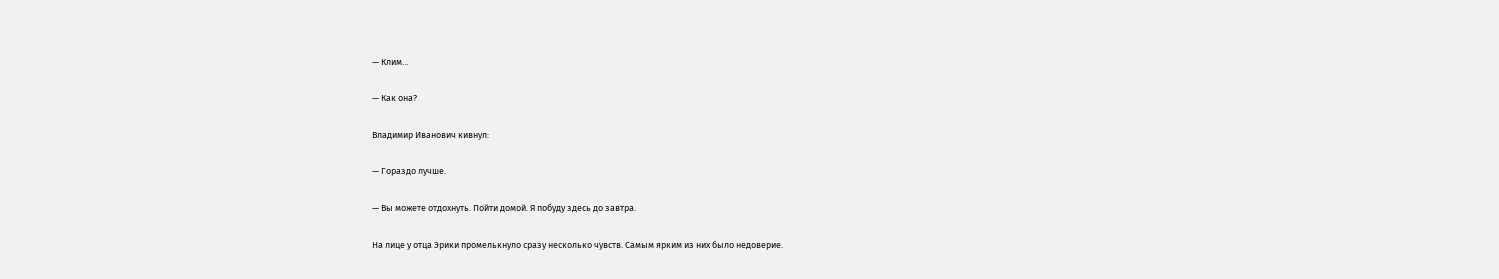— Клим…

— Как она?

Владимир Иванович кивнул:

— Гораздо лучше.

— Вы можете отдохнуть. Пойти домой. Я побуду здесь до завтра.

На лице у отца Эрики промелькнуло сразу несколько чувств. Самым ярким из них было недоверие.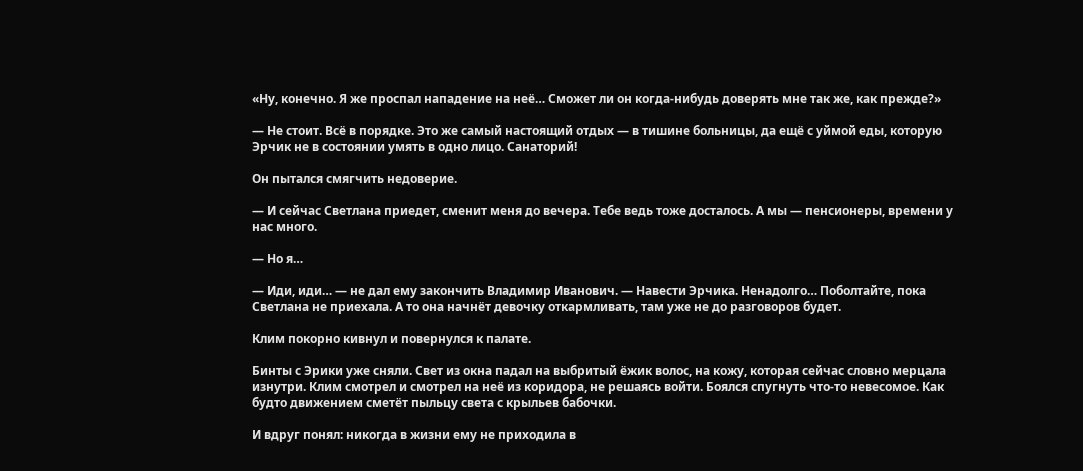«Ну, конечно. Я же проспал нападение на неё… Сможет ли он когда-нибудь доверять мне так же, как прежде?»

— Не стоит. Всё в порядке. Это же самый настоящий отдых — в тишине больницы, да ещё с уймой еды, которую Эрчик не в состоянии умять в одно лицо. Санаторий!

Он пытался смягчить недоверие.

— И сейчас Светлана приедет, сменит меня до вечера. Тебе ведь тоже досталось. А мы — пенсионеры, времени у нас много.

— Но я…

— Иди, иди… — не дал ему закончить Владимир Иванович. — Навести Эрчика. Ненадолго… Поболтайте, пока Светлана не приехала. А то она начнёт девочку откармливать, там уже не до разговоров будет.

Клим покорно кивнул и повернулся к палате.

Бинты с Эрики уже сняли. Свет из окна падал на выбритый ёжик волос, на кожу, которая сейчас словно мерцала изнутри. Клим смотрел и смотрел на неё из коридора, не решаясь войти. Боялся спугнуть что-то невесомое. Как будто движением сметёт пыльцу света с крыльев бабочки.

И вдруг понял: никогда в жизни ему не приходила в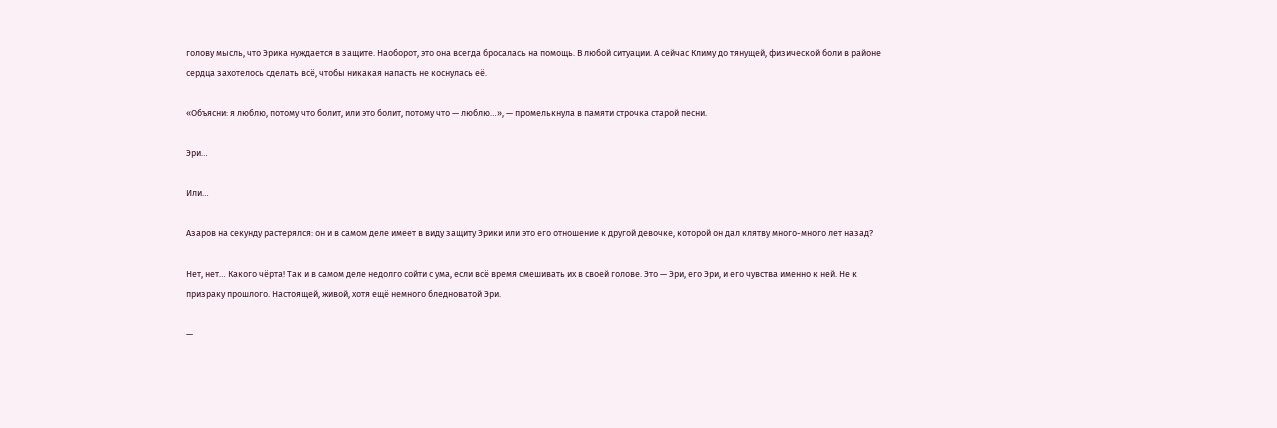голову мысль, что Эрика нуждается в защите. Наоборот, это она всегда бросалась на помощь. В любой ситуации. А сейчас Климу до тянущей, физической боли в районе сердца захотелось сделать всё, чтобы никакая напасть не коснулась её.

«Объясни: я люблю, потому что болит, или это болит, потому что — люблю…», — промелькнула в памяти строчка старой песни.

Эри…

Или…

Азаров на секунду растерялся: он и в самом деле имеет в виду защиту Эрики или это его отношение к другой девочке, которой он дал клятву много-много лет назад?

Нет, нет… Какого чёрта! Так и в самом деле недолго сойти с ума, если всё время смешивать их в своей голове. Это — Эри, его Эри, и его чувства именно к ней. Не к призраку прошлого. Настоящей, живой, хотя ещё немного бледноватой Эри.

—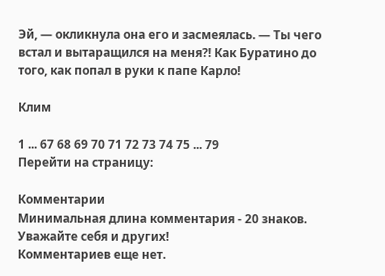Эй, — окликнула она его и засмеялась. — Ты чего встал и вытаращился на меня⁈ Как Буратино до того, как попал в руки к папе Карло!

Клим

1 ... 67 68 69 70 71 72 73 74 75 ... 79
Перейти на страницу:

Комментарии
Минимальная длина комментария - 20 знаков. Уважайте себя и других!
Комментариев еще нет.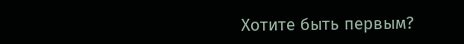Хотите быть первым?